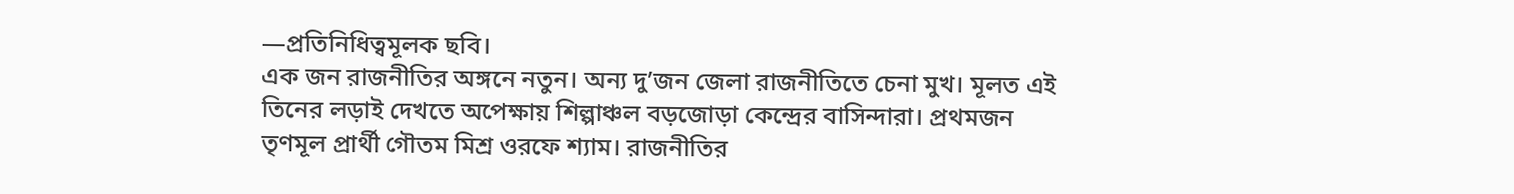—প্রতিনিধিত্বমূলক ছবি।
এক জন রাজনীতির অঙ্গনে নতুন। অন্য দু’জন জেলা রাজনীতিতে চেনা মুখ। মূলত এই তিনের লড়াই দেখতে অপেক্ষায় শিল্পাঞ্চল বড়জোড়া কেন্দ্রের বাসিন্দারা। প্রথমজন তৃণমূল প্রার্থী গৌতম মিশ্র ওরফে শ্যাম। রাজনীতির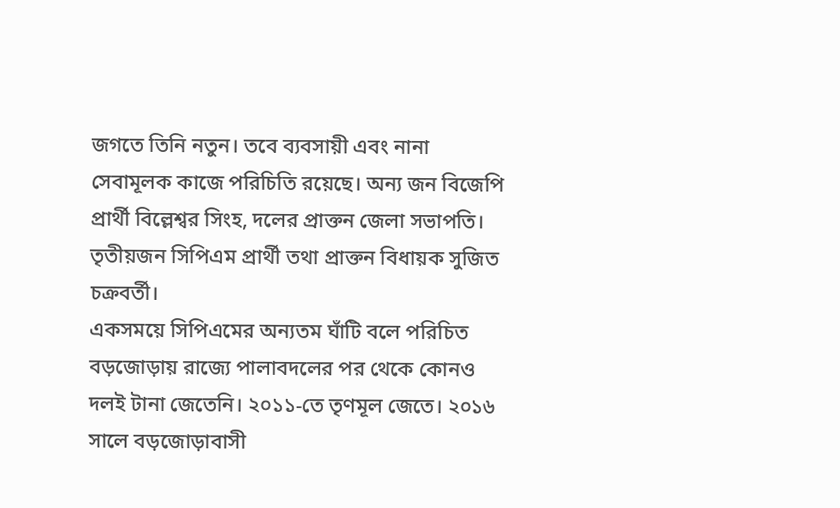জগতে তিনি নতুন। তবে ব্যবসায়ী এবং নানা সেবামূলক কাজে পরিচিতি রয়েছে। অন্য জন বিজেপি প্রার্থী বিল্লেশ্বর সিংহ, দলের প্রাক্তন জেলা সভাপতি। তৃতীয়জন সিপিএম প্রার্থী তথা প্রাক্তন বিধায়ক সুজিত চক্রবর্তী।
একসময়ে সিপিএমের অন্যতম ঘাঁটি বলে পরিচিত বড়জোড়ায় রাজ্যে পালাবদলের পর থেকে কোনও দলই টানা জেতেনি। ২০১১-তে তৃণমূল জেতে। ২০১৬ সালে বড়জোড়াবাসী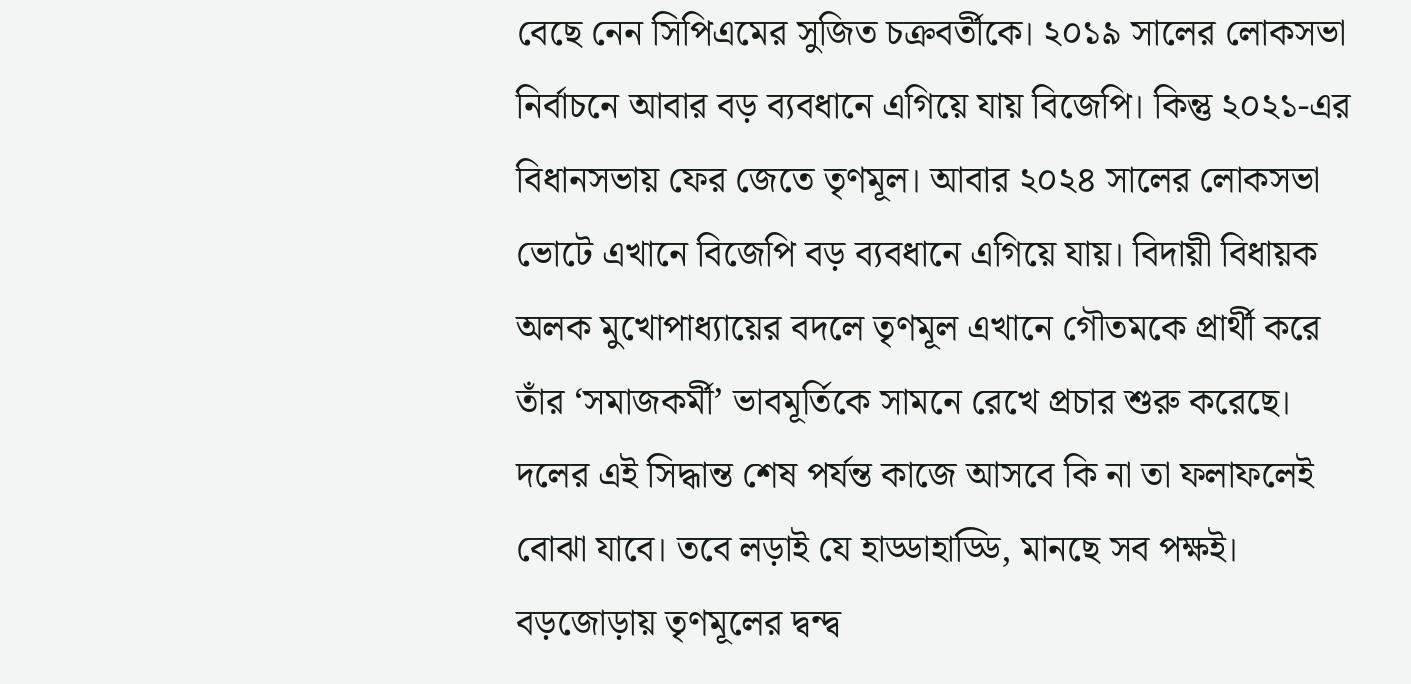বেছে নেন সিপিএমের সুজিত চক্রবর্তীকে। ২০১৯ সালের লোকসভা নির্বাচনে আবার বড় ব্যবধানে এগিয়ে যায় বিজেপি। কিন্তু ২০২১-এর বিধানসভায় ফের জেতে তৃণমূল। আবার ২০২৪ সালের লোকসভা ভোটে এখানে বিজেপি বড় ব্যবধানে এগিয়ে যায়। বিদায়ী বিধায়ক অলক মুখোপাধ্যায়ের বদলে তৃণমূল এখানে গৌতমকে প্রার্থী করে তাঁর ‘সমাজকর্মী’ ভাবমূর্তিকে সামনে রেখে প্রচার শুরু করেছে। দলের এই সিদ্ধান্ত শেষ পর্যন্ত কাজে আসবে কি না তা ফলাফলেই বোঝা যাবে। তবে লড়াই যে হাড্ডাহাড্ডি, মানছে সব পক্ষই।
বড়জোড়ায় তৃণমূলের দ্বন্দ্ব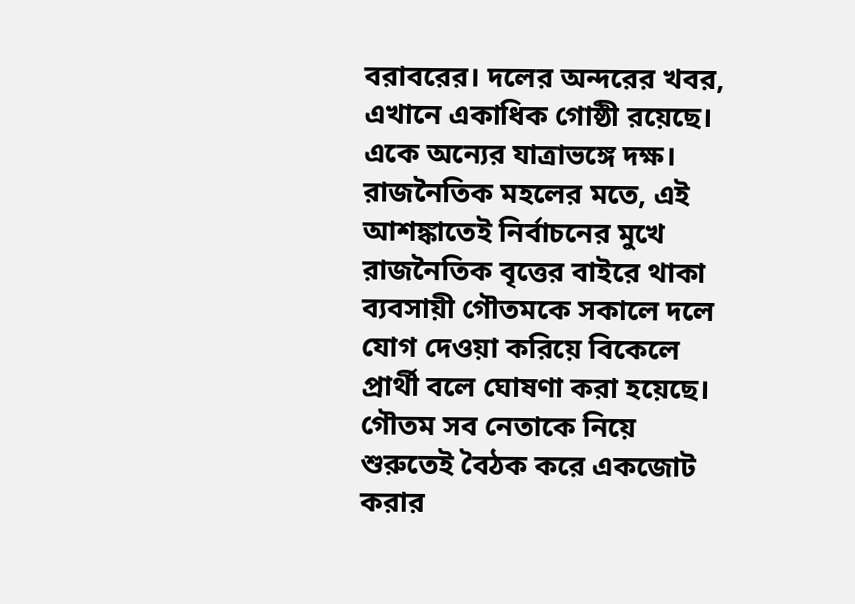বরাবরের। দলের অন্দরের খবর, এখানে একাধিক গোষ্ঠী রয়েছে। একে অন্যের যাত্রাভঙ্গে দক্ষ। রাজনৈতিক মহলের মতে, এই আশঙ্কাতেই নির্বাচনের মুখে রাজনৈতিক বৃত্তের বাইরে থাকা ব্যবসায়ী গৌতমকে সকালে দলে যোগ দেওয়া করিয়ে বিকেলে প্রার্থী বলে ঘোষণা করা হয়েছে। গৌতম সব নেতাকে নিয়ে শুরুতেই বৈঠক করে একজোট করার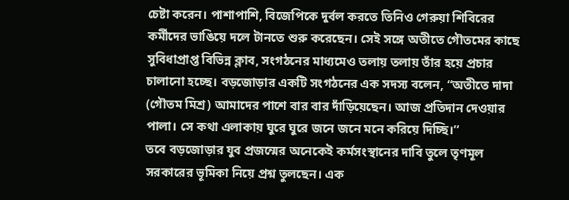চেষ্টা করেন। পাশাপাশি, বিজেপিকে দুর্বল করতে তিনিও গেরুয়া শিবিরের কর্মীদের ভাঙিয়ে দলে টানতে শুরু করেছেন। সেই সঙ্গে অতীতে গৌতমের কাছে সুবিধাপ্রাপ্ত বিভিন্ন ক্লাব, সংগঠনের মাধ্যমেও তলায় তলায় তাঁর হয়ে প্রচার চালানো হচ্ছে। বড়জোড়ার একটি সংগঠনের এক সদস্য বলেন, “অতীতে দাদা (গৌতম মিশ্র) আমাদের পাশে বার বার দাঁড়িয়েছেন। আজ প্রতিদান দেওয়ার পালা। সে কথা এলাকায় ঘুরে ঘুরে জনে জনে মনে করিয়ে দিচ্ছি।’’
তবে বড়জোড়ার যুব প্রজন্মের অনেকেই কর্মসংস্থানের দাবি তুলে তৃণমূল সরকারের ভূমিকা নিয়ে প্রশ্ন তুলছেন। এক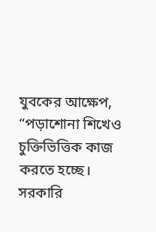যুবকের আক্ষেপ, “পড়াশোনা শিখেও চুক্তিভিত্তিক কাজ করতে হচ্ছে। সরকারি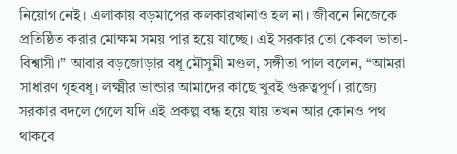নিয়োগ নেই। এলাকায় বড়মাপের কলকারখানাও হল না। জীবনে নিজেকে প্রতিষ্ঠিত করার মোক্ষম সময় পার হয়ে যাচ্ছে। এই সরকার তো কেবল ভাতা-বিশ্বাসী।” আবার বড়জোড়ার বধূ মৌসুমী মণ্ডল, সঙ্গীতা পাল বলেন, “আমরা সাধারণ গৃহবধূ। লক্ষ্মীর ভান্ডার আমাদের কাছে খুবই গুরুত্বপূর্ণ। রাজ্যে সরকার বদলে গেলে যদি এই প্রকল্প বন্ধ হয়ে যায় তখন আর কোনও পথ থাকবে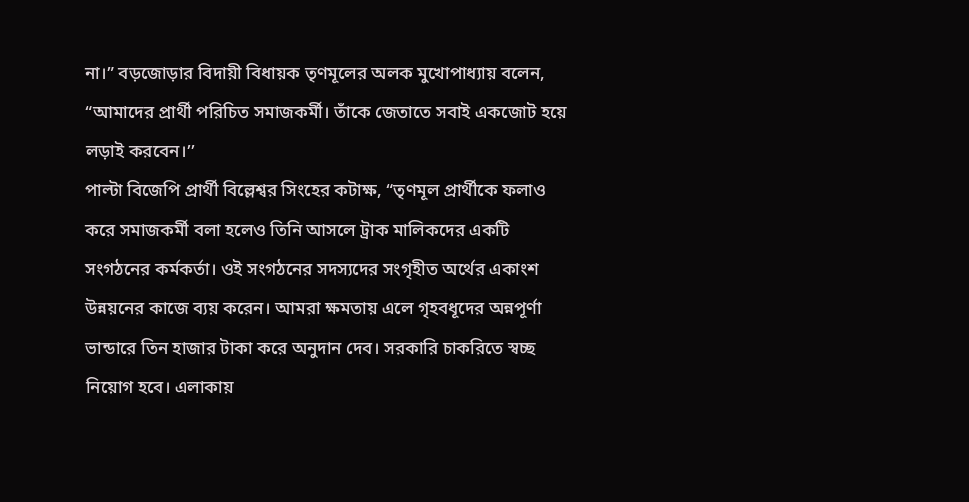না।” বড়জোড়ার বিদায়ী বিধায়ক তৃণমূলের অলক মুখোপাধ্যায় বলেন, “আমাদের প্রার্থী পরিচিত সমাজকর্মী। তাঁকে জেতাতে সবাই একজোট হয়ে লড়াই করবেন।’’
পাল্টা বিজেপি প্রার্থী বিল্লেশ্বর সিংহের কটাক্ষ, “তৃণমূল প্রার্থীকে ফলাও করে সমাজকর্মী বলা হলেও তিনি আসলে ট্রাক মালিকদের একটি সংগঠনের কর্মকর্তা। ওই সংগঠনের সদস্যদের সংগৃহীত অর্থের একাংশ উন্নয়নের কাজে ব্যয় করেন। আমরা ক্ষমতায় এলে গৃহবধূদের অন্নপূর্ণা ভান্ডারে তিন হাজার টাকা করে অনুদান দেব। সরকারি চাকরিতে স্বচ্ছ নিয়োগ হবে। এলাকায়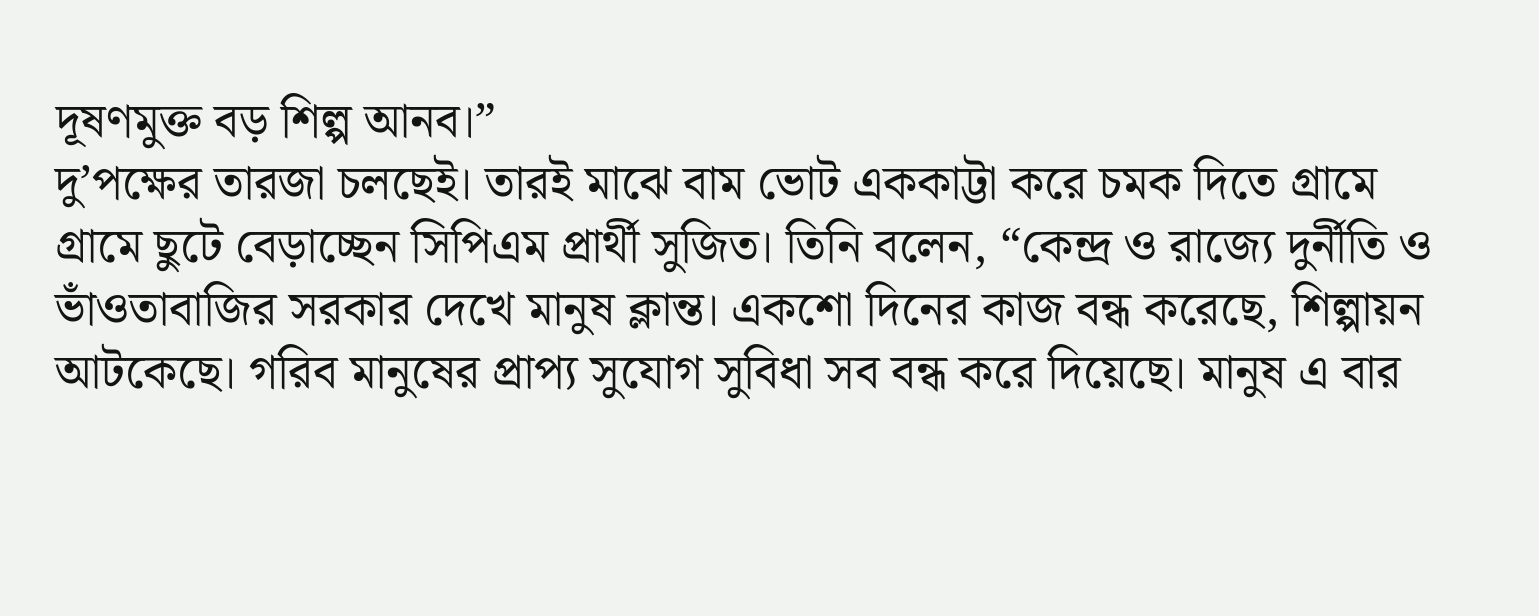দূষণমুক্ত বড় শিল্প আনব।”
দু’পক্ষের তারজা চলছেই। তারই মাঝে বাম ভোট এককাট্টা করে চমক দিতে গ্রামে গ্রামে ছুটে বেড়াচ্ছেন সিপিএম প্রার্থী সুজিত। তিনি বলেন, “কেন্দ্র ও রাজ্যে দুর্নীতি ও ভাঁওতাবাজির সরকার দেখে মানুষ ক্লান্ত। একশো দিনের কাজ বন্ধ করেছে, শিল্পায়ন আটকেছে। গরিব মানুষের প্রাপ্য সুযোগ সুবিধা সব বন্ধ করে দিয়েছে। মানুষ এ বার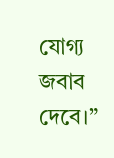যোগ্য জবাব দেবে।”